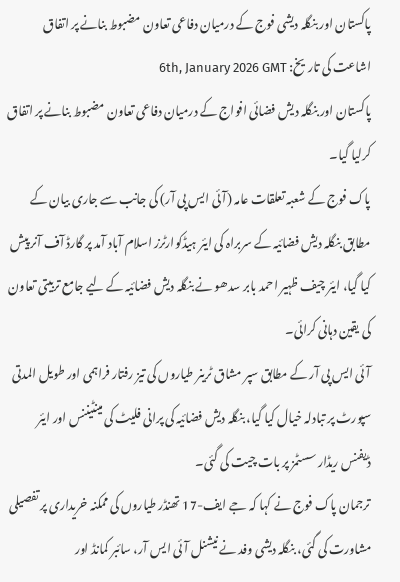پاکستان اور بنگلہ دیشی فوج کے درمیان دفاعی تعاون مضبوط بنانے پر اتفاق
اشاعت کی تاریخ: 6th, January 2026 GMT
پاکستان اور بنگلہ دیش فضائی افواج کے درمیان دفاعی تعاون مضبوط بنانے پر اتفاق کرلیا گیا۔
پاک فوج کے شعبہ تعلقات عامہ (آئی ایس پی آر) کی جانب سے جاری بیان کے مطابق بنگلہ دیش فضائیہ کے سربراہ کی ایئر ہیڈکوارٹرز اسلام آباد آمد پر گارڈ آف آنر پیش کیا گیا، ایئر چیف ظہیر احمد بابر سدھو نے بنگلہ دیش فضائیہ کے لیے جامع تربیتی تعاون کی یقین دہانی کرائی۔
آئی ایس پی آر کے مطابق سپر مشاق ٹرینر طیاروں کی تیز رفتار فراہمی اور طویل المدتی سپورٹ پر تبادلہ خیال کیا گیا، بنگلہ دیش فضائیہ کی پرانی فلیٹ کی مینٹیننس اور ایئر ڈیفنس ریڈار سسٹمز پر بات چیت کی گئی۔
ترجمان پاک فوج نے کہا کہ جے ایف-17 تھنڈر طیاروں کی ممکنہ خریداری پر تفصیلی مشاورت کی گئی، بنگلہ دیشی وفد نے نیشنل آئی ایس آر، سائبر کمانڈ اور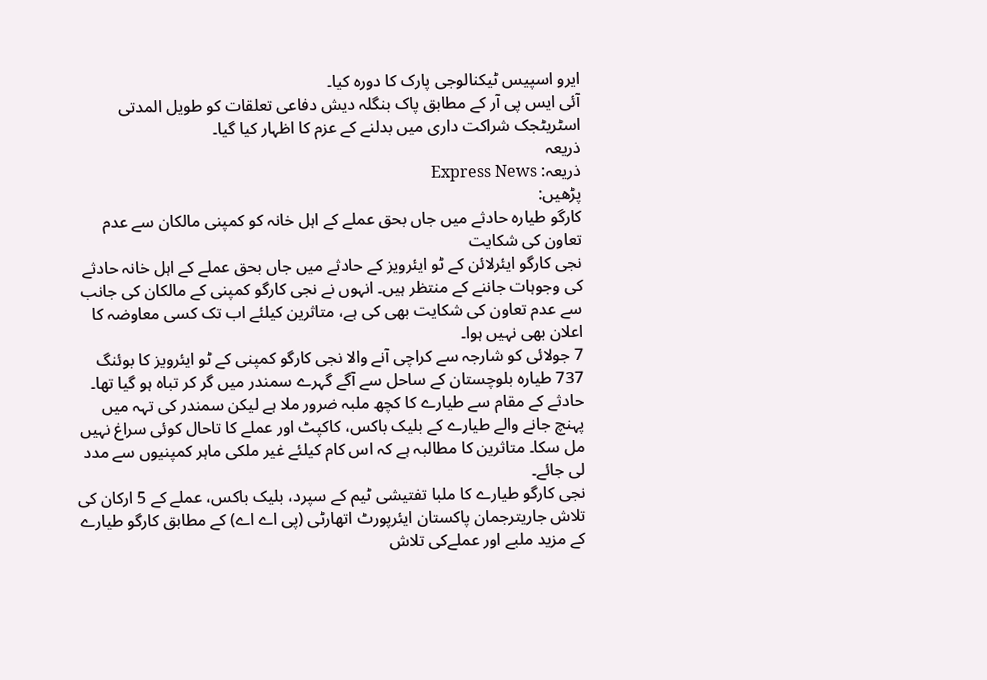ایرو اسپیس ٹیکنالوجی پارک کا دورہ کیا۔
آئی ایس پی آر کے مطابق پاک بنگلہ دیش دفاعی تعلقات کو طویل المدتی اسٹریٹجک شراکت داری میں بدلنے کے عزم کا اظہار کیا گیا۔
ذریعہ
ذریعہ: Express News
پڑھیں:
کارگو طیارہ حادثے میں جاں بحق عملے کے اہل خانہ کو کمپنی مالکان سے عدم تعاون کی شکایت
نجی کارگو ایئرلائن کے ٹو ایئرویز کے حادثے میں جاں بحق عملے کے اہل خانہ حادثے کی وجوہات جاننے کے منتظر ہیں۔ انہوں نے نجی کارگو کمپنی کے مالکان کی جانب سے عدم تعاون کی شکایت بھی کی ہے، متاثرین کیلئے اب تک کسی معاوضہ کا اعلان بھی نہیں ہوا۔
7 جولائی کو شارجہ سے کراچی آنے والا نجی کارگو کمپنی کے ٹو ایئرویز کا بوئنگ 737 طیارہ بلوچستان کے ساحل سے آگے گہرے سمندر میں گر کر تباہ ہو گیا تھا۔ حادثے کے مقام سے طیارے کا کچھ ملبہ ضرور ملا ہے لیکن سمندر کی تہہ میں پہنچ جانے والے طیارے کے بلیک باکس، کاکپٹ اور عملے کا تاحال کوئی سراغ نہیں مل سکا۔ متاثرین کا مطالبہ ہے کہ اس کام کیلئے غیر ملکی ماہر کمپنیوں سے مدد لی جائے۔
نجی کارگو طیارے کا ملبا تفتیشی ٹیم کے سپرد، بلیک باکس، عملے کے 5 ارکان کی تلاش جاریترجمان پاکستان ایئرپورٹ اتھارٹی (پی اے اے) کے مطابق کارگو طیارے کے مزید ملبے اور عملےکی تلاش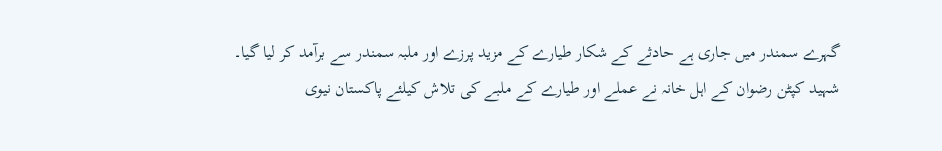گہرے سمندر میں جاری ہے حادثے کے شکار طیارے کے مزید پرزے اور ملبہ سمندر سے برآمد کر لیا گیا۔
شہید کپٹن رضوان کے اہل خانہ نے عملے اور طیارے کے ملبے کی تلاش کیلئے پاکستان نیوی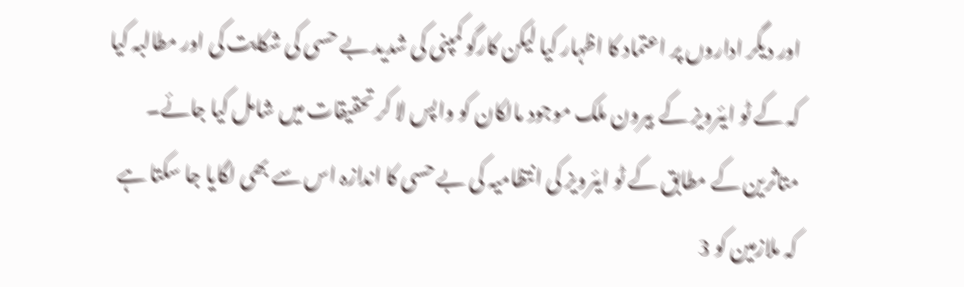اور دیگر اداروں پر اعتماد کا اظہار کیا لیکن کارگو کمپنی کی شدید بے حسی کی شکایت کی اور مطالبہ کیا کہ کے ٹو ایئرویز کے بیرون ملک موجود مالکان کو واپس لا کر تحقیقات میں شامل کیا جائے۔
متاثرین کے مطابق کے ٹو ایئرویز کی انتظامیہ کی بے حسی کا اندازہ اس سے بھی لگایا جا سکتا ہے کہ ملازمین کو 3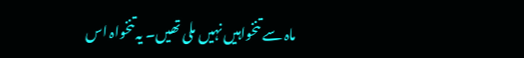ماہ سے تنخواہیں نہیں ملی تھیں۔ یہ تنخواہ اس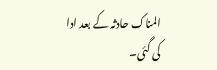المناک حادثہ کے بعد ادا کی گئی۔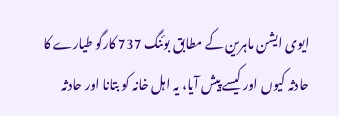ایوی ایشن ماہرین کے مطابق بوئنگ 737 کارگو طیارے کا حادثہ کیوں اور کیسے پیش آیا، یہ اہل خانہ کو بتانا اور حادثہ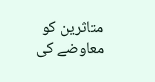متاثرین کو معاوضے کی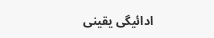ادائیگی یقینی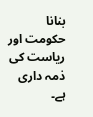بنانا حکومت اور ریاست کی ذمہ داری ہے۔